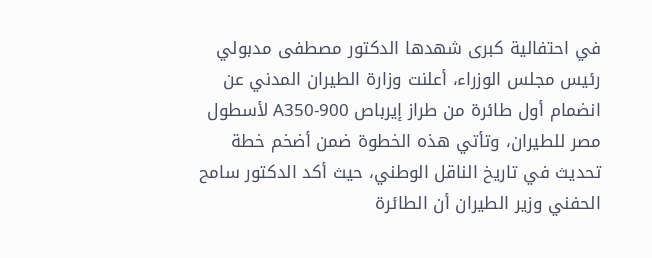في احتفالية كبرى شهدها الدكتور مصطفى مدبولي رئيس مجلس الوزراء، أعلنت وزارة الطيران المدني عن انضمام أول طائرة من طراز إيرباص A350-900 لأسطول مصر للطيران، وتأتي هذه الخطوة ضمن أضخم خطة تحديث في تاريخ الناقل الوطني، حيث أكد الدكتور سامح الحفني وزير الطيران أن الطائرة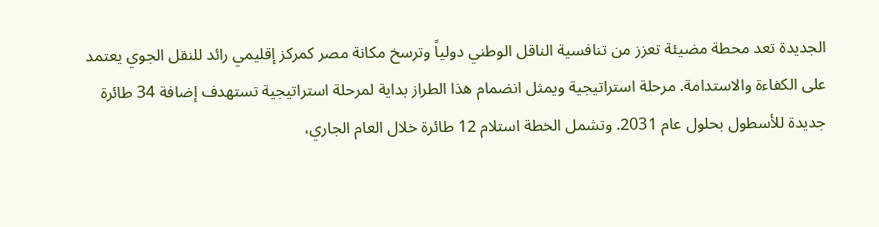الجديدة تعد محطة مضيئة تعزز من تنافسية الناقل الوطني دولياً وترسخ مكانة مصر كمركز إقليمي رائد للنقل الجوي يعتمد على الكفاءة والاستدامة. مرحلة استراتيجية ويمثل انضمام هذا الطراز بداية لمرحلة استراتيجية تستهدف إضافة 34 طائرة جديدة للأسطول بحلول عام 2031. وتشمل الخطة استلام 12 طائرة خلال العام الجاري،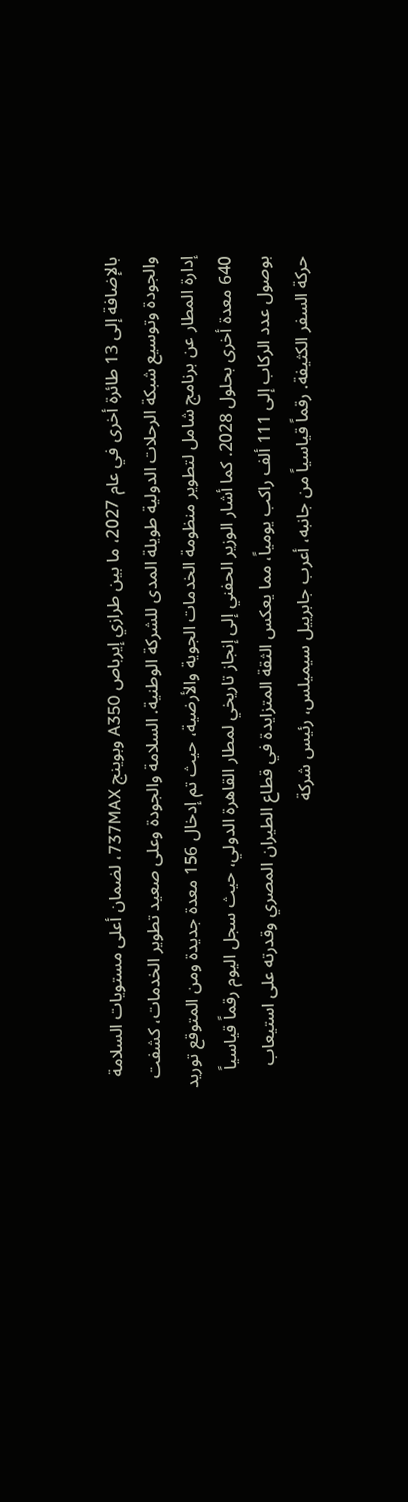بالإضافة إلى 13 طائرة أخرى في عام 2027، ما بين طرازي إيرباص A350 وبوينج 737MAX، لضمان أعلى مستويات السلامة والجودة وتوسيع شبكة الرحلات الدولية طويلة المدى للشركة الوطنية. السلامة والجودة وعلى صعيد تطوير الخدمات، كشفت إدارة المطار عن برنامج شامل لتطوير منظومة الخدمات الجوية والأرضية، حيث تم إدخال 156 معدة جديدة ومن المتوقع توريد 640 معدة أخرى بحلول 2028. كما أشار الوزير الحفني إلى إنجاز تاريخي لمطار القاهرة الدولي، حيث سجل اليوم رقماً قياسياً بوصول عدد الركاب إلى 111 ألف راكب يومياً، مما يعكس الثقة المتزايدة في قطاع الطيران المصري وقدرته على استيعاب حركة السفر الكثيفة. رقماً قياسياً من جانبه، أعرب جابرييل سيميلس، رئيس شركة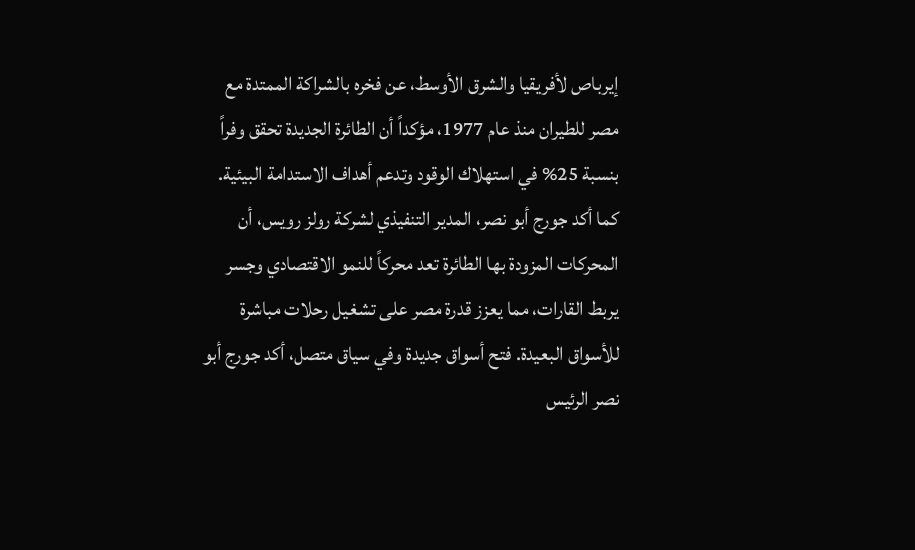إيرباص لأفريقيا والشرق الأوسط، عن فخره بالشراكة الممتدة مع مصر للطيران منذ عام 1977، مؤكداً أن الطائرة الجديدة تحقق وفراً بنسبة 25% في استهلاك الوقود وتدعم أهداف الاستدامة البيئية. كما أكد جورج أبو نصر، المدير التنفيذي لشركة رولز رويس، أن المحركات المزودة بها الطائرة تعد محركاً للنمو الاقتصادي وجسر يربط القارات، مما يعزز قدرة مصر على تشغيل رحلات مباشرة للأسواق البعيدة. فتح أسواق جديدة وفي سياق متصل، أكد جورج أبو نصر الرئيس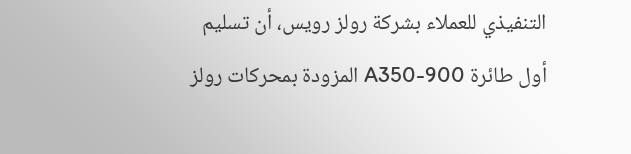التنفيذي للعملاء بشركة رولز رويس، أن تسليم أول طائرة A350-900 المزودة بمحركات رولز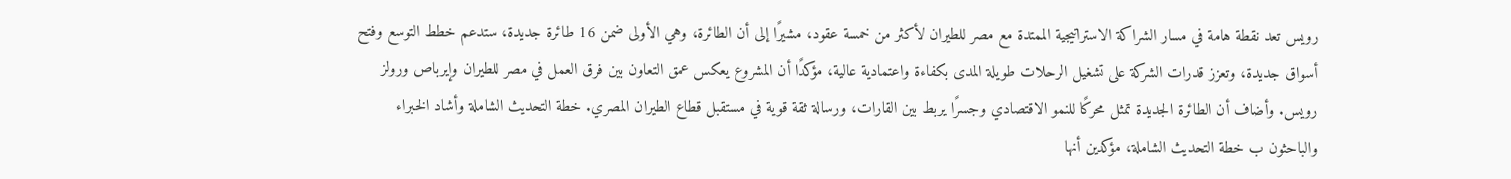رويس تعد نقطة هامة في مسار الشراكة الاستراتيجية الممتدة مع مصر للطيران لأكثر من خمسة عقود، مشيرًا إلى أن الطائرة، وهي الأولى ضمن 16 طائرة جديدة، ستدعم خطط التوسع وفتح أسواق جديدة، وتعزز قدرات الشركة على تشغيل الرحلات طويلة المدى بكفاءة واعتمادية عالية، مؤكدًا أن المشروع يعكس عمق التعاون بين فرق العمل في مصر للطيران وإيرباص ورولز رويس. وأضاف أن الطائرة الجديدة تمثل محركًا للنمو الاقتصادي وجسرًا يربط بين القارات، ورسالة ثقة قوية في مستقبل قطاع الطيران المصري. خطة التحديث الشاملة وأشاد الخبراء والباحثون ب خطة التحديث الشاملة، مؤكدين أنها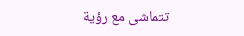تتماشى مع رؤية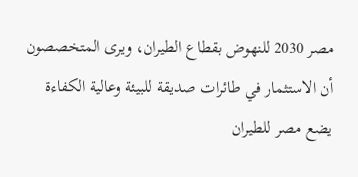مصر 2030 للنهوض بقطاع الطيران، ويرى المتخصصون أن الاستثمار في طائرات صديقة للبيئة وعالية الكفاءة يضع مصر للطيران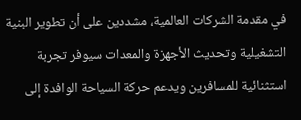في مقدمة الشركات العالمية، مشددين على أن تطوير البنية التشغيلية وتحديث الأجهزة والمعدات سيوفر تجربة استثنائية للمسافرين ويدعم حركة السياحة الوافدة إلى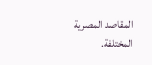المقاصد المصرية المختلفة.